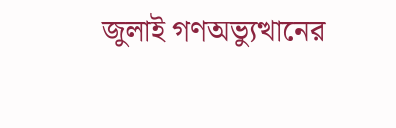জুলাই গণঅভ্যুত্থানের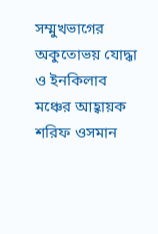সম্মুখভাগের অকুতোভয় যোদ্ধা ও ইনকিলাব মঞ্চের আহ্বায়ক শরিফ ওসমান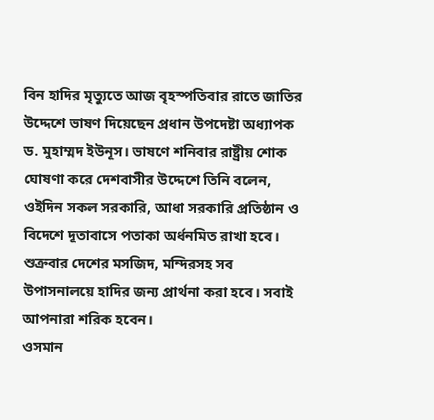বিন হাদির মৃত্যুতে আজ বৃহস্পতিবার রাতে জাতির উদ্দেশে ভাষণ দিয়েছেন প্রধান উপদেষ্টা অধ্যাপক ড. মুহাম্মদ ইউনূস। ভাষণে শনিবার রাষ্ট্রীয় শোক ঘোষণা করে দেশবাসীর উদ্দেশে তিনি বলেন, ওইদিন সকল সরকারি, আধা সরকারি প্রতিষ্ঠান ও বিদেশে দূতাবাসে পতাকা অর্ধনমিত রাখা হবে। শুক্রবার দেশের মসজিদ, মন্দিরসহ সব উপাসনালয়ে হাদির জন্য প্রার্থনা করা হবে। সবাই আপনারা শরিক হবেন।
ওসমান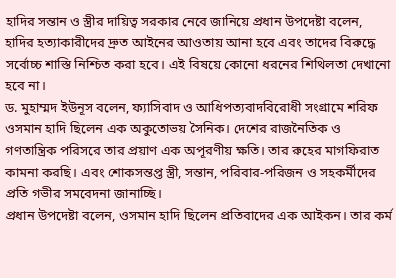হাদির সন্তান ও স্ত্রীর দায়িত্ব সরকার নেবে জানিয়ে প্রধান উপদেষ্টা বলেন, হাদির হত্যাকারীদের দ্রুত আইনের আওতায় আনা হবে এবং তাদের বিরুদ্ধে সর্বোচ্চ শাস্তি নিশ্চিত করা হবে। এই বিষয়ে কোনো ধরনের শিথিলতা দেখানো হবে না।
ড. মুহাম্মদ ইউনূস বলেন, ফ্যাসিবাদ ও আধিপত্যবাদবিরোধী সংগ্রামে শরিফ ওসমান হাদি ছিলেন এক অকুতোভয় সৈনিক। দেশের রাজনৈতিক ও গণতান্ত্রিক পরিসরে তার প্রয়াণ এক অপূরণীয় ক্ষতি। তার রুহের মাগফিরাত কামনা করছি। এবং শোকসন্তপ্ত স্ত্রী, সন্তান, পরিবার-পরিজন ও সহকর্মীদের প্রতি গভীর সমবেদনা জানাচ্ছি।
প্রধান উপদেষ্টা বলেন, ওসমান হাদি ছিলেন প্রতিবাদের এক আইকন। তার কর্ম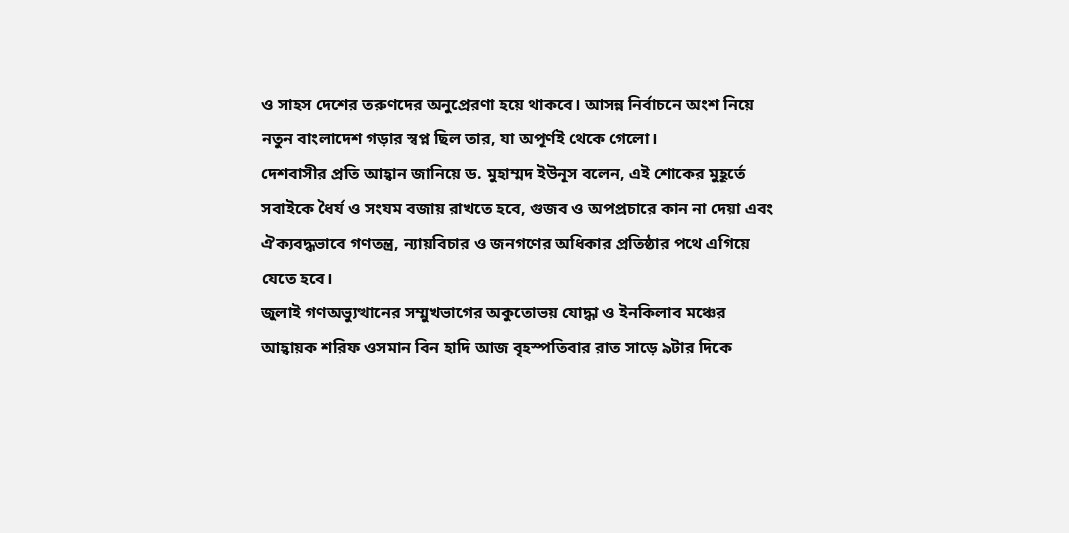ও সাহস দেশের তরুণদের অনুপ্রেরণা হয়ে থাকবে। আসন্ন নির্বাচনে অংশ নিয়ে নতুন বাংলাদেশ গড়ার স্বপ্ন ছিল তার, যা অপূর্ণই থেকে গেলো।
দেশবাসীর প্রতি আহ্বান জানিয়ে ড. মুহাম্মদ ইউনূস বলেন, এই শোকের মুহূর্তে সবাইকে ধৈর্য ও সংযম বজায় রাখতে হবে, গুজব ও অপপ্রচারে কান না দেয়া এবং ঐক্যবদ্ধভাবে গণতন্ত্র, ন্যায়বিচার ও জনগণের অধিকার প্রতিষ্ঠার পথে এগিয়ে যেতে হবে।
জুলাই গণঅভ্যুত্থানের সম্মুখভাগের অকুতোভয় যোদ্ধা ও ইনকিলাব মঞ্চের আহ্বায়ক শরিফ ওসমান বিন হাদি আজ বৃহস্পতিবার রাত সাড়ে ৯টার দিকে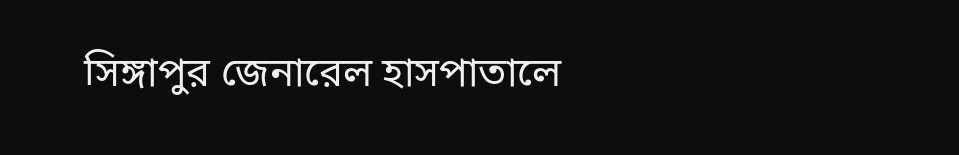সিঙ্গাপুর জেনারেল হাসপাতালে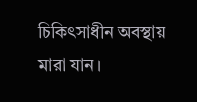চিকিৎসাধীন অবস্থায় মারা যান।